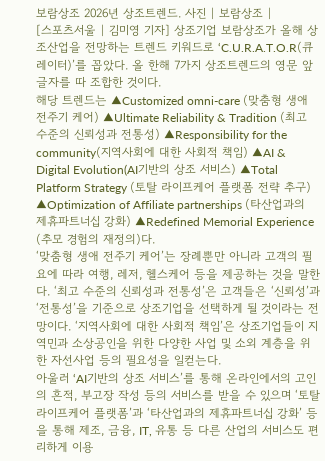보람상조 2026년 상조트렌드. 사진 | 보람상조 |
[스포츠서울 | 김미영 기자] 상조기업 보람상조가 올해 상조산업을 전망하는 트렌드 키워드로 ‘C.U.R.A.T.O.R(큐레이터)’를 꼽았다. 올 한해 7가지 상조트렌드의 영문 앞글자를 따 조합한 것이다.
해당 트렌드는 ▲Customized omni-care (맞춤형 생애 전주기 케어) ▲Ultimate Reliability & Tradition (최고 수준의 신뢰성과 전통성) ▲Responsibility for the community(지역사회에 대한 사회적 책임) ▲AI & Digital Evolution(AI기반의 상조 서비스) ▲Total Platform Strategy (토탈 라이프케어 플랫폼 전략 추구) ▲Optimization of Affiliate partnerships (타산업과의 제휴파트너십 강화) ▲Redefined Memorial Experience (추모 경험의 재정의)다.
‘맞춤형 생애 전주기 케어’는 장례뿐만 아니라 고객의 필요에 따라 여행, 레저, 헬스케어 등을 제공하는 것을 말한다. ‘최고 수준의 신뢰성과 전통성’은 고객들은 ‘신뢰성’과 ‘전통성’을 기준으로 상조기업을 선택하게 될 것이라는 전망이다. ‘지역사회에 대한 사회적 책임’은 상조기업들이 지역민과 소상공인을 위한 다양한 사업 및 소외 계층을 위한 자선사업 등의 필요성을 일컫는다.
아울러 ‘AI기반의 상조 서비스’를 통해 온라인에서의 고인의 흔적, 부고장 작성 등의 서비스를 받을 수 있으며 ‘토탈 라이프케어 플랫폼’과 ‘타산업과의 제휴파트너십 강화’ 등을 통해 제조, 금융, IT, 유통 등 다른 산업의 서비스도 편리하게 이용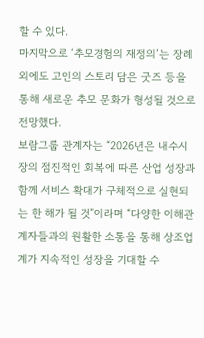할 수 있다.
마지막으로 ‘추모경험의 재정의’는 장례 외에도 고인의 스토리 담은 굿즈 등을 통해 새로운 추모 문화가 형성될 것으로 전망했다.
보람그룹 관계자는 “2026년은 내수시장의 점진적인 회복에 따른 산업 성장과 함께 서비스 확대가 구체적으로 실현되는 한 해가 될 것”이라며 “다양한 이해관계자들과의 원활한 소통을 통해 상조업계가 지속적인 성장을 기대할 수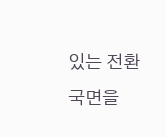있는 전환 국면을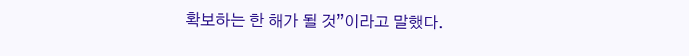확보하는 한 해가 될 것”이라고 말했다.